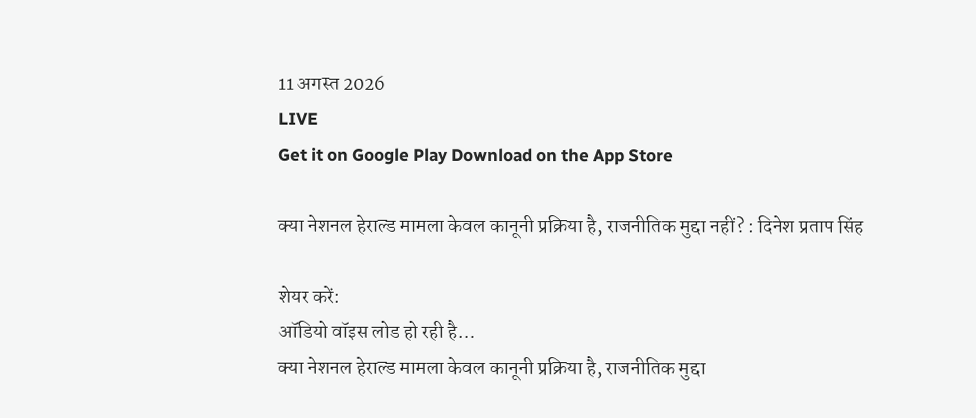11 अगस्त 2026
LIVE
Get it on Google Play Download on the App Store

क्या नेशनल हेराल्ड मामला केवल कानूनी प्रक्रिया है, राजनीतिक मुद्दा नहीं? : दिनेश प्रताप सिंह

शेयर करें:
ऑडियो वॉइस लोड हो रही है…
क्या नेशनल हेराल्ड मामला केवल कानूनी प्रक्रिया है, राजनीतिक मुद्दा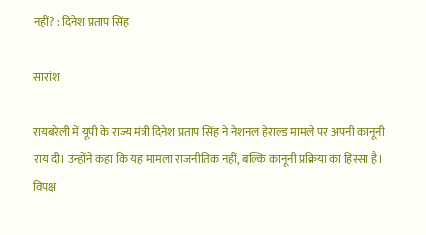नहीं? : दिनेश प्रताप सिंह

सारांश

रायबरेली में यूपी के राज्य मंत्री दिनेश प्रताप सिंह ने नेशनल हेराल्ड मामले पर अपनी कानूनी राय दी। उन्होंने कहा कि यह मामला राजनीतिक नहीं, बल्कि कानूनी प्रक्रिया का हिस्सा है। विपक्ष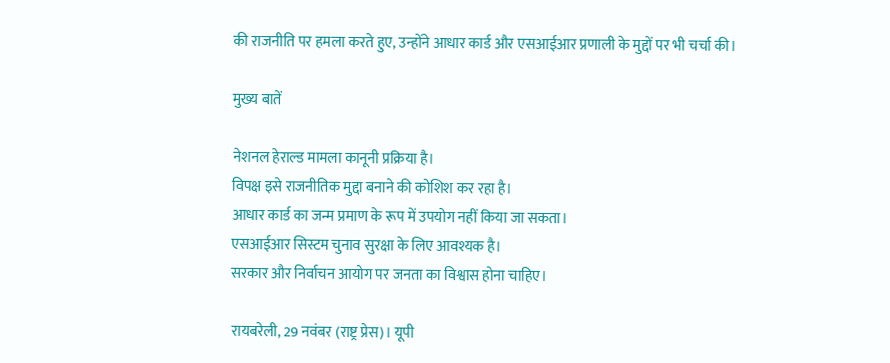की राजनीति पर हमला करते हुए, उन्होंने आधार कार्ड और एसआईआर प्रणाली के मुद्दों पर भी चर्चा की।

मुख्य बातें

नेशनल हेराल्ड मामला कानूनी प्रक्रिया है।
विपक्ष इसे राजनीतिक मुद्दा बनाने की कोशिश कर रहा है।
आधार कार्ड का जन्म प्रमाण के रूप में उपयोग नहीं किया जा सकता।
एसआईआर सिस्टम चुनाव सुरक्षा के लिए आवश्यक है।
सरकार और निर्वाचन आयोग पर जनता का विश्वास होना चाहिए।

रायबरेली, 29 नवंबर (राष्ट्र प्रेस)। यूपी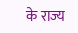के राज्य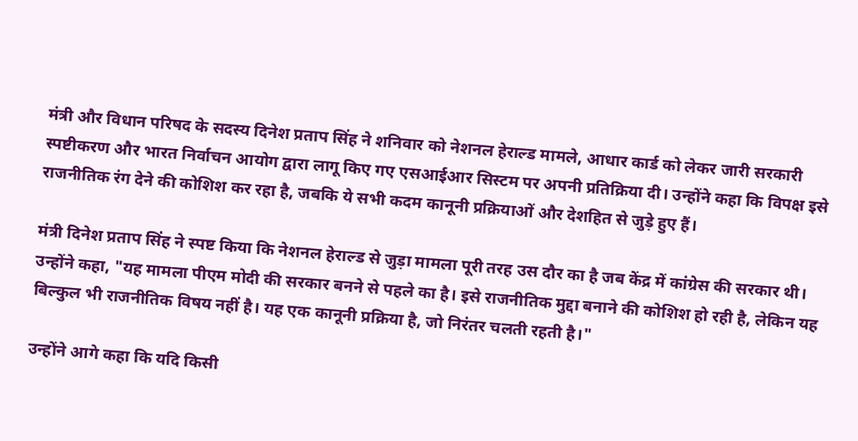मंत्री और विधान परिषद के सदस्य दिनेश प्रताप सिंह ने शनिवार को नेशनल हेराल्ड मामले, आधार कार्ड को लेकर जारी सरकारी स्पष्टीकरण और भारत निर्वाचन आयोग द्वारा लागू किए गए एसआईआर सिस्टम पर अपनी प्रतिक्रिया दी। उन्होंने कहा कि विपक्ष इसे राजनीतिक रंग देने की कोशिश कर रहा है, जबकि ये सभी कदम कानूनी प्रक्रियाओं और देशहित से जुड़े हुए हैं।

मंत्री दिनेश प्रताप सिंह ने स्पष्ट किया कि नेशनल हेराल्ड से जुड़ा मामला पूरी तरह उस दौर का है जब केंद्र में कांग्रेस की सरकार थी। उन्होंने कहा, "यह मामला पीएम मोदी की सरकार बनने से पहले का है। इसे राजनीतिक मुद्दा बनाने की कोशिश हो रही है, लेकिन यह बिल्कुल भी राजनीतिक विषय नहीं है। यह एक कानूनी प्रक्रिया है, जो निरंतर चलती रहती है।"

उन्होंने आगे कहा कि यदि किसी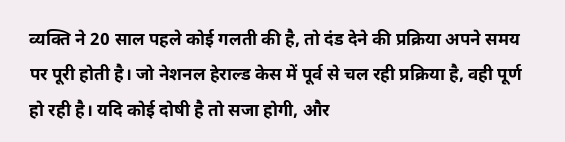व्यक्ति ने 20 साल पहले कोई गलती की है, तो दंड देने की प्रक्रिया अपने समय पर पूरी होती है। जो नेशनल हेराल्ड केस में पूर्व से चल रही प्रक्रिया है, वही पूर्ण हो रही है। यदि कोई दोषी है तो सजा होगी, और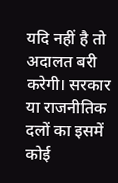यदि नहीं है तो अदालत बरी करेगी। सरकार या राजनीतिक दलों का इसमें कोई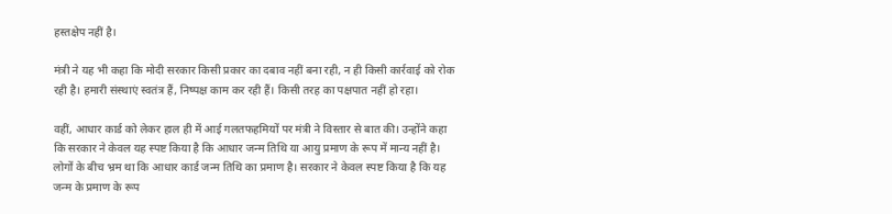हस्तक्षेप नहीं है।

मंत्री ने यह भी कहा कि मोदी सरकार किसी प्रकार का दबाव नहीं बना रही, न ही किसी कार्रवाई को रोक रही है। हमारी संस्थाएं स्वतंत्र हैं, निष्पक्ष काम कर रही हैं। किसी तरह का पक्षपात नहीं हो रहा।

वहीं, आधार कार्ड को लेकर हाल ही में आई गलतफहमियों पर मंत्री ने विस्तार से बात की। उन्होंने कहा कि सरकार ने केवल यह स्पष्ट किया है कि आधार जन्म तिथि या आयु प्रमाण के रूप में मान्य नहीं है। लोगों के बीच भ्रम था कि आधार कार्ड जन्म तिथि का प्रमाण है। सरकार ने केवल स्पष्ट किया है कि यह जन्म के प्रमाण के रूप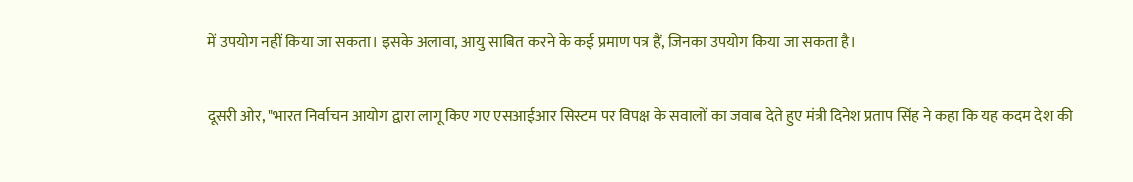में उपयोग नहीं किया जा सकता। इसके अलावा, आयु साबित करने के कई प्रमाण पत्र हैं, जिनका उपयोग किया जा सकता है।

दूसरी ओर, "भारत निर्वाचन आयोग द्वारा लागू किए गए एसआईआर सिस्टम पर विपक्ष के सवालों का जवाब देते हुए मंत्री दिनेश प्रताप सिंह ने कहा कि यह कदम देश की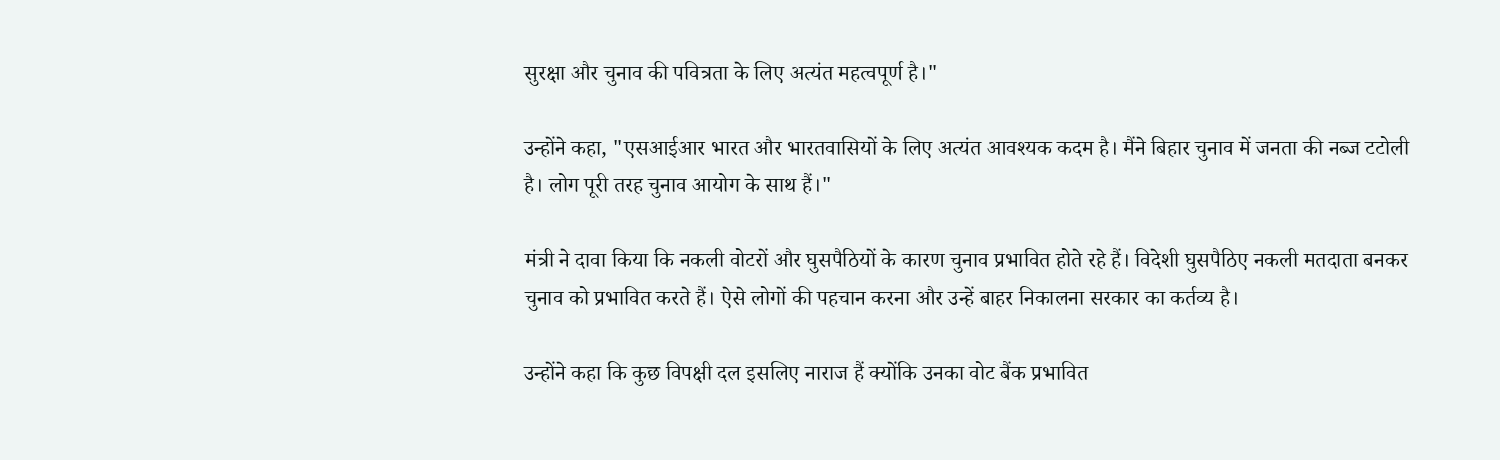सुरक्षा और चुनाव की पवित्रता के लिए अत्यंत महत्वपूर्ण है।"

उन्होंने कहा, "एसआईआर भारत और भारतवासियों के लिए अत्यंत आवश्यक कदम है। मैंने बिहार चुनाव में जनता की नब्ज टटोली है। लोग पूरी तरह चुनाव आयोग के साथ हैं।"

मंत्री ने दावा किया कि नकली वोटरों और घुसपैठियों के कारण चुनाव प्रभावित होते रहे हैं। विदेशी घुसपैठिए नकली मतदाता बनकर चुनाव को प्रभावित करते हैं। ऐसे लोगों की पहचान करना और उन्हें बाहर निकालना सरकार का कर्तव्य है।

उन्होंने कहा कि कुछ विपक्षी दल इसलिए नाराज हैं क्योंकि उनका वोट बैंक प्रभावित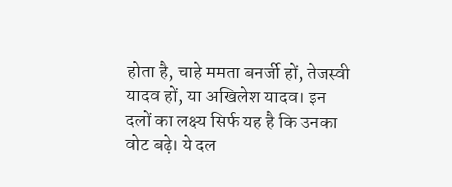होता है, चाहे ममता बनर्जी हों, तेजस्वी यादव हों, या अखिलेश यादव। इन दलों का लक्ष्य सिर्फ यह है कि उनका वोट बढ़े। ये दल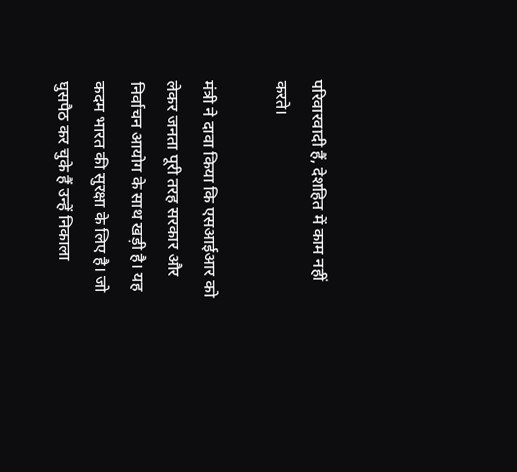परिवारवादी हैं, देशहित में काम नहीं करते।

मंत्री ने दावा किया कि एसआईआर को लेकर जनता पूरी तरह सरकार और निर्वाचन आयोग के साथ खड़ी है। यह कदम भारत की सुरक्षा के लिए है। जो घुसपैठ कर चुके हैं उन्हें निकाला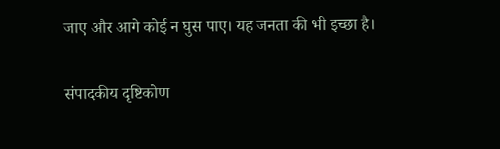जाए और आगे कोई न घुस पाए। यह जनता की भी इच्छा है।

संपादकीय दृष्टिकोण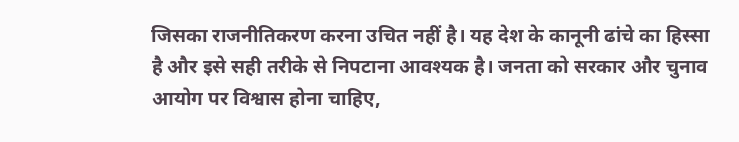जिसका राजनीतिकरण करना उचित नहीं है। यह देश के कानूनी ढांचे का हिस्सा है और इसे सही तरीके से निपटाना आवश्यक है। जनता को सरकार और चुनाव आयोग पर विश्वास होना चाहिए,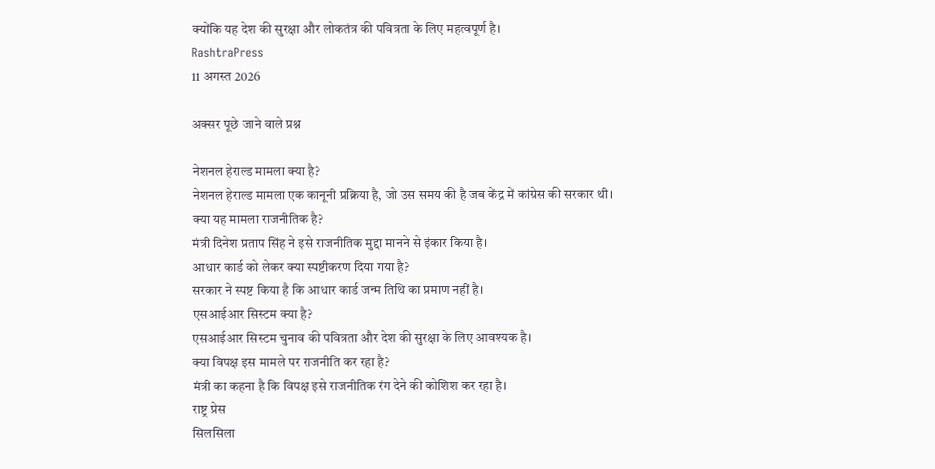क्योंकि यह देश की सुरक्षा और लोकतंत्र की पवित्रता के लिए महत्वपूर्ण है।
RashtraPress
11 अगस्त 2026

अक्सर पूछे जाने वाले प्रश्न

नेशनल हेराल्ड मामला क्या है?
नेशनल हेराल्ड मामला एक कानूनी प्रक्रिया है, जो उस समय की है जब केंद्र में कांग्रेस की सरकार थी।
क्या यह मामला राजनीतिक है?
मंत्री दिनेश प्रताप सिंह ने इसे राजनीतिक मुद्दा मानने से इंकार किया है।
आधार कार्ड को लेकर क्या स्पष्टीकरण दिया गया है?
सरकार ने स्पष्ट किया है कि आधार कार्ड जन्म तिथि का प्रमाण नहीं है।
एसआईआर सिस्टम क्या है?
एसआईआर सिस्टम चुनाव की पवित्रता और देश की सुरक्षा के लिए आवश्यक है।
क्या विपक्ष इस मामले पर राजनीति कर रहा है?
मंत्री का कहना है कि विपक्ष इसे राजनीतिक रंग देने की कोशिश कर रहा है।
राष्ट्र प्रेस
सिलसिला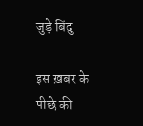जुड़े बिंदु

इस ख़बर के पीछे की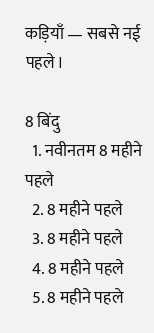कड़ियाँ — सबसे नई पहले।

8 बिंदु
  1. नवीनतम 8 महीने पहले
  2. 8 महीने पहले
  3. 8 महीने पहले
  4. 8 महीने पहले
  5. 8 महीने पहले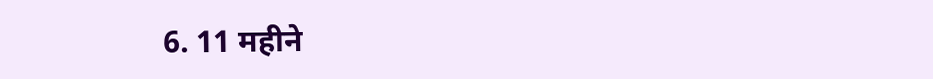6. 11 महीने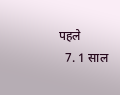पहले
  7. 1 साल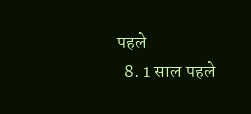पहले
  8. 1 साल पहले